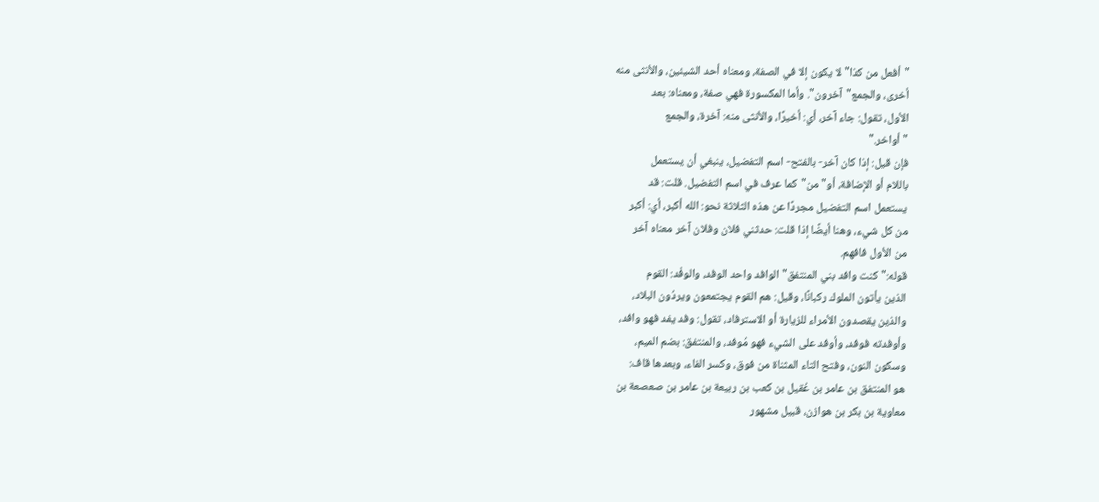"أفعل من كذا"لا يكون إلا في الصفة، ومعناه أحد الشيئين، والأنثى منه
أخرى، والجمع"آخرون". وأما المكسورة فهي صفة، ومعناه: بعد
الأول، تقول: جاء آخر، أي: أخيرًا، والأنثى منه: آخرة، والجمع
"أواخر."
فإن قيل: إذا كان آخر- بالفتح- اسم التفضيل، ينبغي أن يستعمل
باللام أو الإضافة، أو"من"كما عرف في اسم التفضيل. قلت: قد
يستعمل اسم التفضيل مجردًا عن هذه الثلاثة نحو: الله أكبر، أي: أكبر
من كل شيء، وهنا أيضًا إذا قلت: حدثني فلان وفلان آخر معناه آخر
من الأول فافهم.
قوله:"كنت وافد بني المنتفق"الوافد واحد الوفد، والوفْد: القوم
الذين يأتون الملوك ركبانًا، وقيل: هم القوم يجتمعون ويردُون البلاد،
والذين يقصدون الأمراء للزيارة أو الاسترفاد، تقول: وفد يفد فهو وافد،
وأوفدته فوفد، وأوفد على الشيء فهو مُوفد، والمنتفق: بضم الميم،
وسكون النون، وفتح التاء المثناة من فوق، وكسر الفاء، وبعدها قاف:
هو المنتفق بن عامر بن عُقيل بن كعب بن ربيعة بن عامر بن صعصعة بن
معاوية بن بكر بن هوازن، قبيل مشهور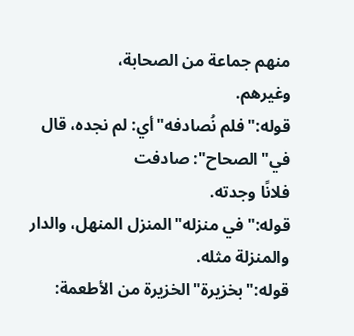منهم جماعة من الصحابة،
وغيرهم.
قوله:"فلم نُصادفه"أي: لم نجده، قال في"الصحاح": صادفت
فلانًا وجدته.
قوله:"في منزله"المنزل المنهل، والدار والمنزلة مثله.
قوله:"بخزيرة"الخزيرة من الأطعمة: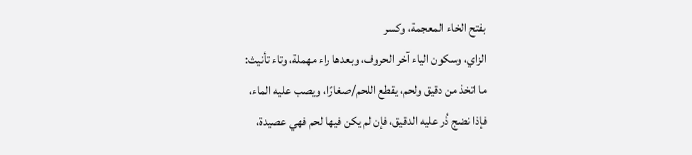بفتح الخاء المعجمة، وكسر
الزاي، وسكون الياء آخر الحروف، وبعدها راء مهملة، وتاء تأنيث:
ما اتخذ من دقيق ولحم، يقطع اللحم/صغارًا، ويصب عليه الماء،
فإذا نضج ذُر عليه الدقيق، فإن لم يكن فيها لحم فهي عصيدة،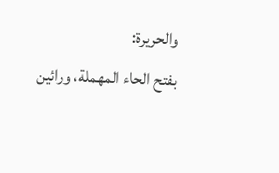والحريرة:
بفتح الحاء المهملة، ورائين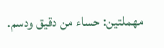مهملتين: حساء من دقيق ودسم.